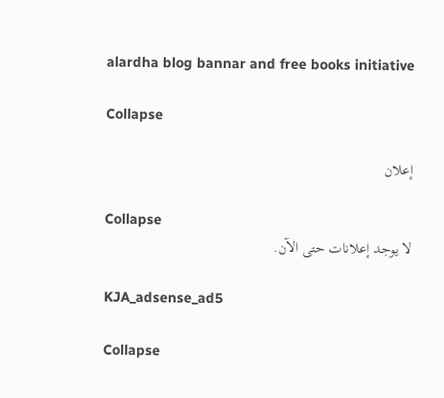alardha blog bannar and free books initiative

Collapse

إعلان

Collapse
لا يوجد إعلانات حتى الآن.

KJA_adsense_ad5

Collapse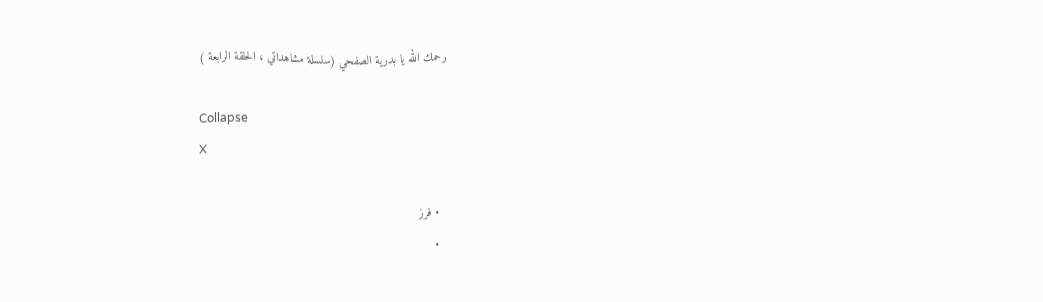رحمك الله يا بدرية الصفحي (سلسلة مشاهداتي ، الحلقة الرابعة )

Collapse
X

  • فرز
  •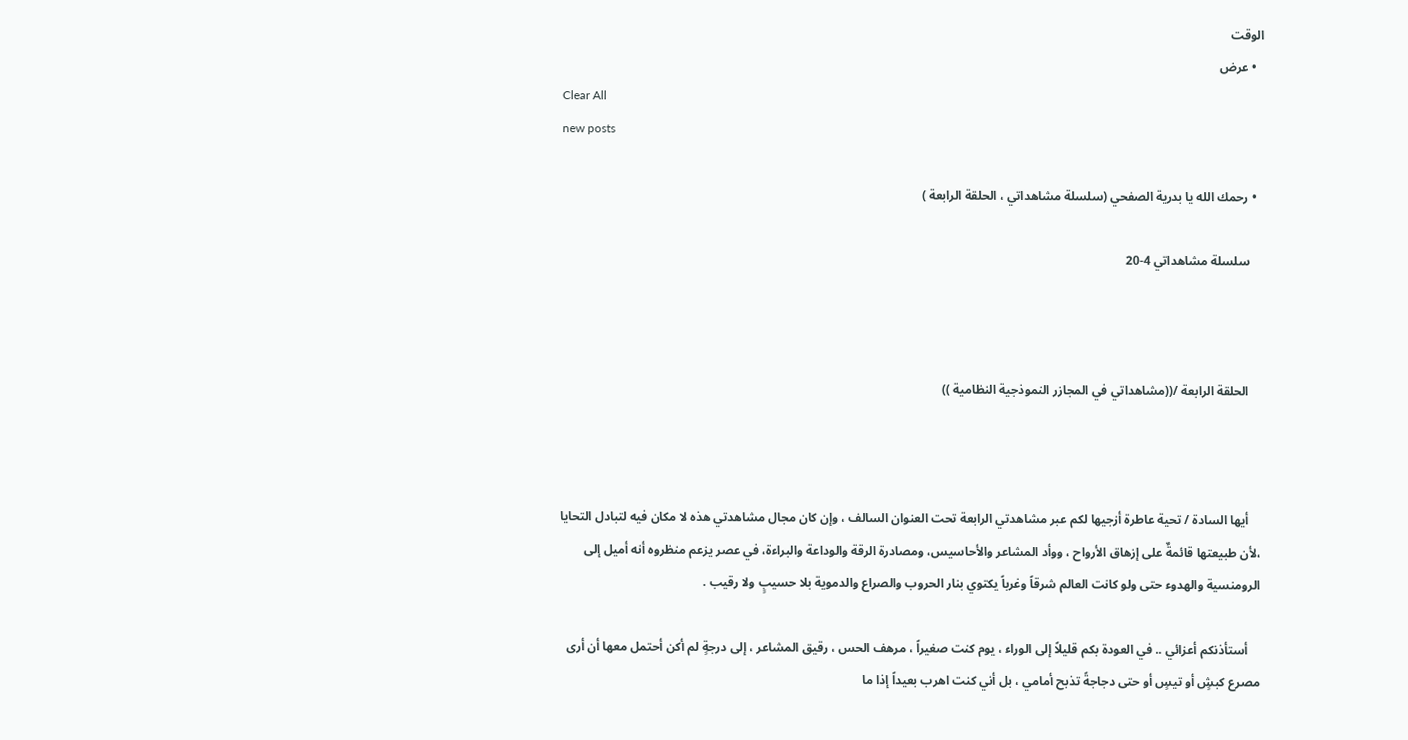الوقت
  • عرض
Clear All
new posts

  • رحمك الله يا بدرية الصفحي (سلسلة مشاهداتي ، الحلقة الرابعة )

    سلسلة مشاهداتي 4-20



    الحلقة الرابعة /((مشاهداتي في المجازر النموذجية النظامية ))



    أيها السادة / تحية عاطرة أزجيها لكم عبر مشاهدتي الرابعة تحت العنوان السالف ، وإن كان مجال مشاهدتي هذه لا مكان فيه لتبادل التحايا ،لأن طبيعتها قائمةٌ على إزهاق الأرواح ، ووأد المشاعر والأحاسيس، ومصادرة الرقة والوداعة والبراءة، في عصر يزعم منظروه أنه أميل إلى الرومنسية والهدوء حتى ولو كانت العالم شرقاً وغرباً يكتوي بنار الحروب والصراع والدموية بلا حسيبٍ ولا رقيب .

    أستأذنكم أعزائي .. في العودة بكم قليلاً إلى الوراء ، يوم كنت صغيراً ، مرهف الحس ، رقيق المشاعر ، إلى درجةٍ لم أكن أحتمل معها أن أرى مصرع كبشٍ أو تيسٍ أو حتى دجاجةً تذبح أمامي ، بل أني كنت اهرب بعيداً إذا ما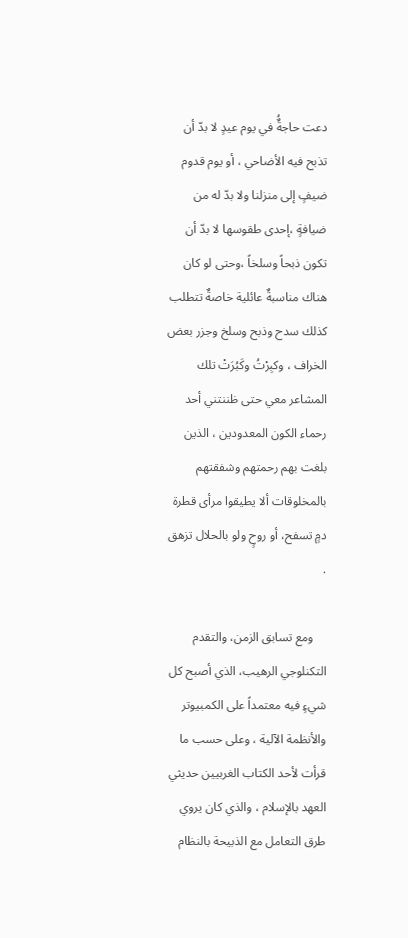دعت حاجةٌُ في يوم عيدٍ لا بدّ أن تذبح فيه الأضاحي ، أو يوم قدوم ضيفٍ إلى منزلنا ولا بدّ له من ضيافةٍ ،إحدى طقوسها لا بدّ أن تكون ذبحاً وسلخاً ،وحتى لو كان هناك مناسبةٌ عائلية خاصةٌ تتطلب كذلك سدح وذبح وسلخ وجزر بعض الخراف ، وكبِرْتُ وكَبُرَتْ تلك المشاعر معي حتى ظننتني أحد رحماء الكون المعدودين ، الذين بلغت بهم رحمتهم وشفقتهم بالمخلوقات ألا يطيقوا مرأى قطرة دمٍ تسفح، أو روحٍ ولو بالحلال تزهق .

    ومع تسابق الزمن، والتقدم التكنلوجي الرهيب، الذي أصبح كل شيءٍ فيه معتمداً على الكمبيوتر والأنظمة الآلية ، وعلى حسب ما قرأت لأحد الكتاب الغربيين حديثي العهد بالإسلام ، والذي كان يروي طرق التعامل مع الذبيحة بالنظام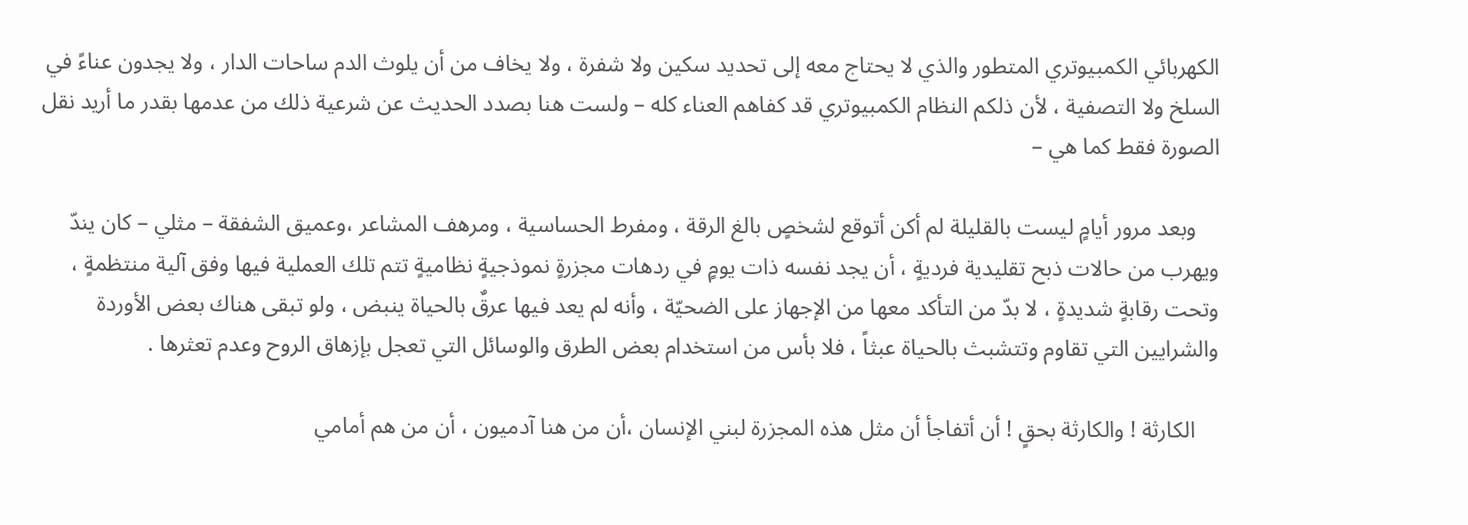الكهربائي الكمبيوتري المتطور والذي لا يحتاج معه إلى تحديد سكين ولا شفرة ، ولا يخاف من أن يلوث الدم ساحات الدار ، ولا يجدون عناءً في السلخ ولا التصفية ، لأن ذلكم النظام الكمبيوتري قد كفاهم العناء كله – ولست هنا بصدد الحديث عن شرعية ذلك من عدمها بقدر ما أريد نقل الصورة فقط كما هي –

    وبعد مرور أيامٍ ليست بالقليلة لم أكن أتوقع لشخصٍ بالغ الرقة ، ومفرط الحساسية ، ومرهف المشاعر ،وعميق الشفقة – مثلي – كان يندّ ويهرب من حالات ذبح تقليدية فرديةٍ ، أن يجد نفسه ذات يومٍ في ردهات مجزرةٍ نموذجيةٍ نظاميةٍ تتم تلك العملية فيها وفق آلية منتظمةٍ ، وتحت رقابةٍ شديدةٍ ، لا بدّ من التأكد معها من الإجهاز على الضحيّة ، وأنه لم يعد فيها عرقٌ بالحياة ينبض ، ولو تبقى هناك بعض الأوردة والشرايين التي تقاوم وتتشبث بالحياة عبثاً ، فلا بأس من استخدام بعض الطرق والوسائل التي تعجل بإزهاق الروح وعدم تعثرها .

    الكارثة ! والكارثة بحقٍ ! أن أتفاجأ أن مثل هذه المجزرة لبني الإنسان ،أن من هنا آدميون ، أن من هم أمامي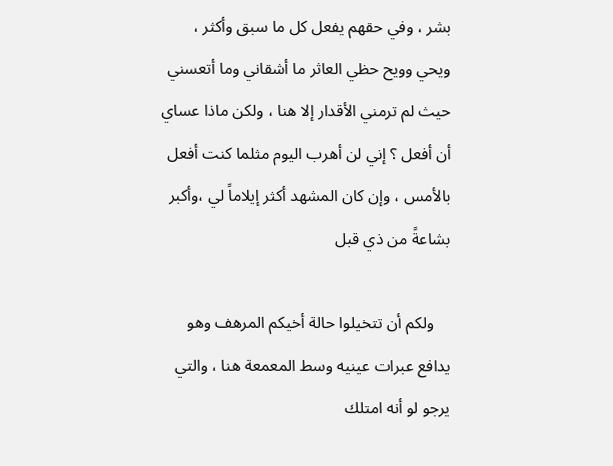بشر ، وفي حقهم يفعل كل ما سبق وأكثر ، ويحي وويح حظي العاثر ما أشقاني وما أتعسني حيث لم ترمني الأقدار إلا هنا ، ولكن ماذا عساي أن أفعل ؟ إني لن أهرب اليوم مثلما كنت أفعل بالأمس ، وإن كان المشهد أكثر إيلاماً لي ،وأكبر بشاعةً من ذي قبل

    ولكم أن تتخيلوا حالة أخيكم المرهف وهو يدافع عبرات عينيه وسط المعمعة هنا ، والتي يرجو لو أنه امتلك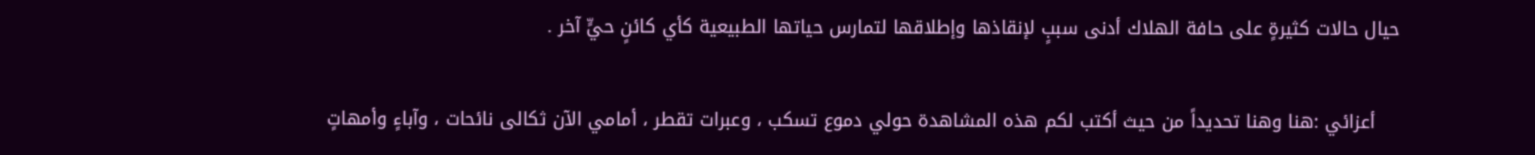حيال حالات كثيرةٍ على حافة الهلاك أدنى سببٍ لإنقاذها وإطلاقها لتمارس حياتها الطبيعية كأي كائنٍ حيٍّ آخر .

    أعزائي :هنا وهنا تحديداً من حيث أكتب لكم هذه المشاهدة حولي دموع تسكب ، وعبرات تقطر ، أمامي الآن ثكالى نائحات ، وآباءٍ وأمهاتٍ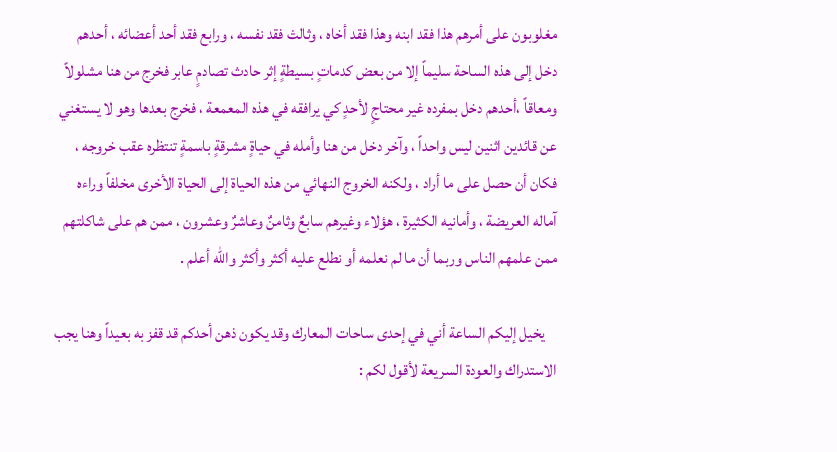مغلوبون على أمرهم هذا فقد ابنه وهذا فقد أخاه ، وثالث فقد نفسه ، ورابع فقد أحد أعضائه ، أحدهم دخل إلى هذه الساحة سليماً إلا من بعض كدماتٍ بسيطةٍ إثر حادث تصادمٍ عابر فخرج من هنا مشلولاً ومعاقاً ،أحدهم دخل بمفرده غير محتاجٍ لأحدٍ كي يرافقه في هذه المعمعة ، فخرج بعدها وهو لا يستغني عن قائدين اثنين ليس واحداً ، وآخر دخل من هنا وأمله في حياةٍ مشرقةٍ باسمةٍ تنتظره عقب خروجه ، فكان أن حصل على ما أراد ، ولكنه الخروج النهائي من هذه الحياة إلى الحياة الأخرى مخلفاً وراءه آماله العريضة ، وأمانيه الكثيرة ، هؤلاء وغيرهم سابعٌ وثامنٌ وعاشرٌ وعشرون ، ممن هم على شاكلتهم ممن علمهم الناس وربما أن ما لم نعلمه أو نطلع عليه أكثر وأكثر والله أعلم .

    يخيل إليكم الساعة أني في إحدى ساحات المعارك وقد يكون ذهن أحدكم قد قفز به بعيداً وهنا يجب الاستدراك والعودة السريعة لأقول لكم :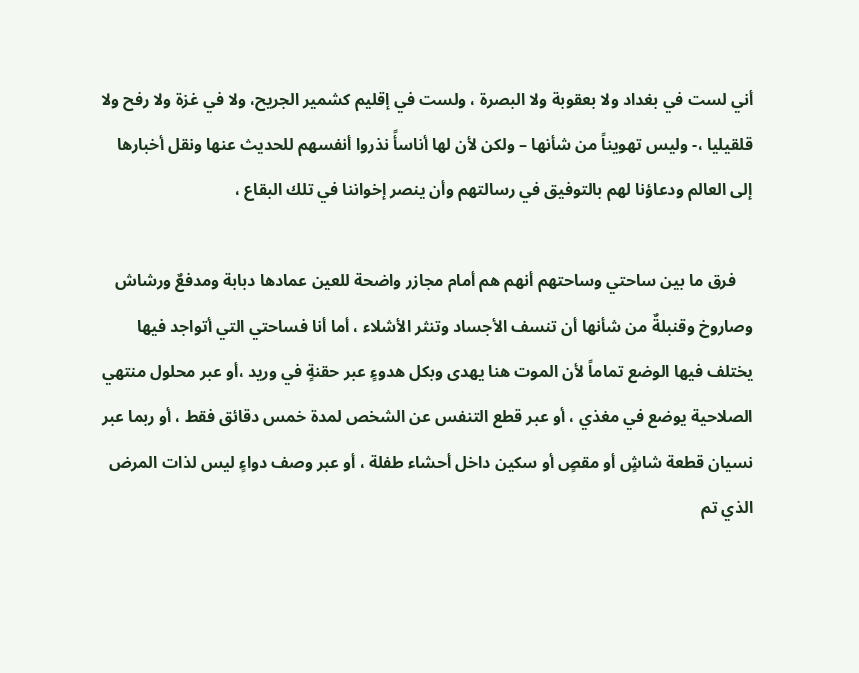أني لست في بغداد ولا بعقوبة ولا البصرة ، ولست في إقليم كشمير الجريح، ولا في غزة ولا رفح ولا قلقيليا ،- وليس تهويناً من شأنها – ولكن لأن لها أناسأً نذروا أنفسهم للحديث عنها ونقل أخبارها إلى العالم ودعاؤنا لهم بالتوفيق في رسالتهم وأن ينصر إخواننا في تلك البقاع ،

    فرق ما بين ساحتي وساحتهم أنهم هم أمام مجازر واضحة للعين عمادها دبابة ومدفعٌ ورشاش وصاروخ وقنبلةٌ من شأنها أن تنسف الأجساد وتنثر الأشلاء ، أما أنا فساحتي التي أتواجد فيها يختلف فيها الوضع تماماً لأن الموت هنا يهدى وبكل هدوءٍ عبر حقنةٍ في وريد ،أو عبر محلول منتهي الصلاحية يوضع في مغذي ، أو عبر قطع التنفس عن الشخص لمدة خمس دقائق فقط ، أو ربما عبر نسيان قطعة شاشٍ أو مقصٍ أو سكين داخل أحشاء طفلة ، أو عبر وصف دواءٍ ليس لذات المرض الذي تم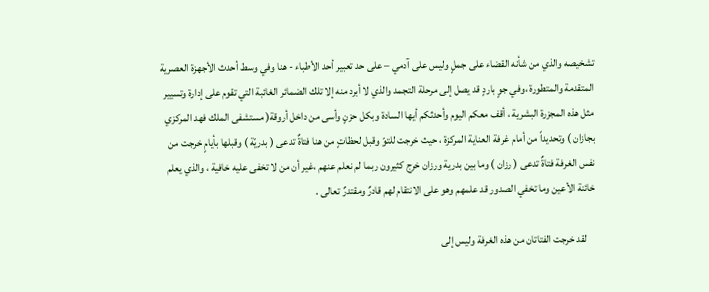تشخيصه والذي من شأنه القضاء على جملٍ وليس على آدمي – على حد تعبير أحد الأطباء - هنا وفي وسط أحدث الأجهزة العصرية المتقدمة والمتطورة ،وفي جوٍ باردٍ قد يصل إلى مرحلة التجمد والذي لا أبرد منه إلا تلك الضمائر الغائبة التي تقوم على إدارة وتسيير مثل هذه المجزرة البشرية ، أقف معكم اليوم وأحدثكم أيها السادة وبكل حزنٍ وأسى من داخل أروقة( مستشفى الملك فهد المركزي بجازان ) وتحديداً من أمام غرفة العناية المركزة ، حيث خرجت للتوّ وقبل لحظاتٍ من هنا فتاةٌ تدعى ( بدريّة ) وقبلها بأيامٍ خرجت من نفس الغرفة فتاةٌ تدعى ( رزان ) وما بين بدرية ورزان خرج كثيرون ربما لم نعلم عنهم ،غير أن من لا تخفى عليه خافية ، والذي يعلم خائنة الأعين وما تخفي الصدور قد علمهم وهو على الانتقام لهم قادرٌ ومقتدرٌ تعالى .

    لقد خرجت الفتاتان من هذه الغرفة وليس إلى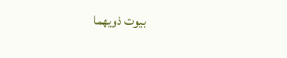بيوت ذويهما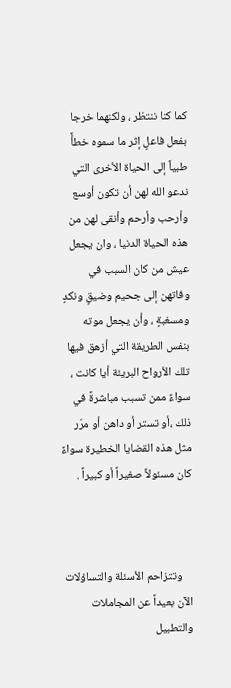كما كنا ننتظر ، ولكنهما خرجا بفعل فاعلٍ إثر ما سموه خطأً طبياً إلى الحياة الأخرى التي ندعو الله لهن أن تكون أوسع وأرحب وأرحم وأنقى لهن من هذه الحياة الدنيا ، وان يجعل عيش من كان السبب في وفاتهن إلى جحيم وضيقٍ ونكدٍ ومسغبةٍ ، وأن يجعل موته بنفس الطريقة التي أزهق فيها تلك الأرواح البريئة أيا كانت ، سواءً ممن تسبب مباشرةً في ذلك ،أو تستر أو داهن أو مرّر مثل هذه القضايا الخطيرة سواءً كان مسئولاً صغيراً أو كبيراً .



    وتتزاحم الأسئلة والتساؤلات الآن بعيداً عن المجاملات والتطبيل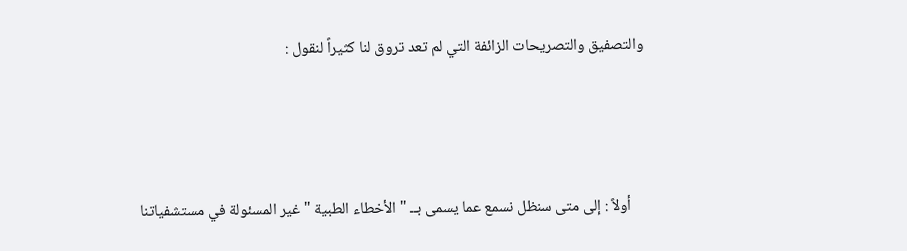والتصفيق والتصريحات الزائفة التي لم تعد تروق لنا كثيراً لنقول :



    أولاً : إلى متى سنظل نسمع عما يسمى بــ " الأخطاء الطبية " غير المسئولة في مستشفياتنا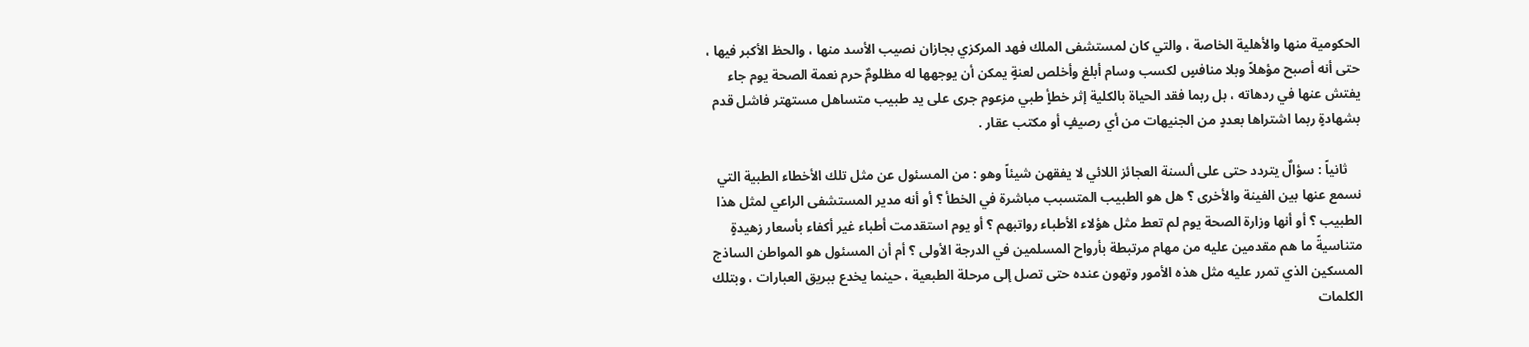الحكومية منها والأهلية الخاصة ، والتي كان لمستشفى الملك فهد المركزي بجازان نصيب الأسد منها ، والحظ الأكبر فيها ، حتى أنه أصبح مؤهلاً وبلا منافسٍ لكسب وسام أبلغ وأخلص لعنةٍ يمكن أن يوجهها له مظلومٌ حرم نعمة الصحة يوم جاء يفتش عنها في ردهاته ، بل ربما فقد الحياة بالكلية إثر خطأٍ طبي مزعوم جرى على يد طبيب متساهل مستهتر فاشل قدم بشهادةٍ ربما اشتراها بعددٍ من الجنيهات من أي رصيفٍ أو مكتب عقار .

    ثانياً : سؤالٌ يتردد حتى على ألسنة العجائز اللائي لا يفقهن شيئاً وهو : من المسئول عن مثل تلك الأخطاء الطبية التي نسمع عنها بين الفينة والأخرى ؟ هل هو الطبيب المتسبب مباشرة في الخطأ ؟ أو أنه مدير المستشفى الراعي لمثل هذا الطبيب ؟ أو أنها وزارة الصحة يوم لم تعط مثل هؤلاء الأطباء رواتبهم ؟ أو يوم استقدمت أطباء غير أكفاء بأسعار زهيدةٍ متناسيةً ما هم مقدمين عليه من مهام مرتبطة بأرواح المسلمين في الدرجة الأولى ؟ أم أن المسئول هو المواطن الساذج المسكين الذي تمرر عليه مثل هذه الأمور وتهون عنده حتى تصل إلى مرحلة الطبعية ، حينما يخدع ببريق العبارات ، وبتلك الكلمات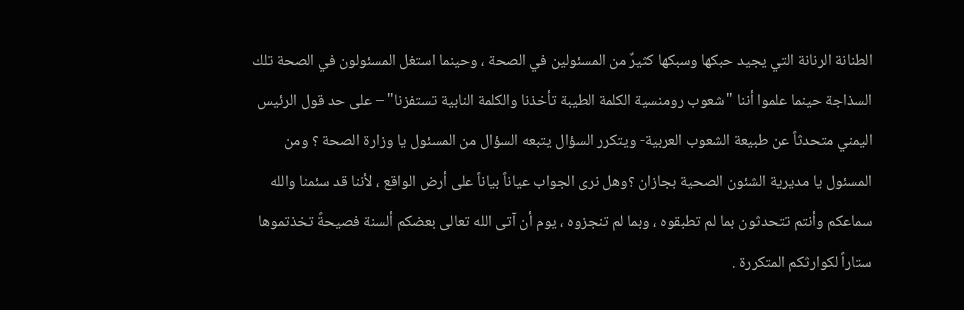الطنانة الرنانة التي يجيد حبكها وسبكها كثيرٌ من المسئولين في الصحة ، وحينما استغل المسئولون في الصحة تلك السذاجة حينما علموا أننا "شعوب رومنسية الكلمة الطيبة تأخذنا والكلمة النابية تستفزنا" – على حد قول الرئيس اليمني متحدثاً عن طبيعة الشعوب العربية- ويتكرر السؤال يتبعه السؤال من المسئول يا وزارة الصحة ؟ ومن المسئول يا مديرية الشئون الصحية بجازان ؟وهل نرى الجواب عياناً بياناً على أرض الواقع ، لأننا قد سئمنا والله سماعكم وأنتم تتحدثون بما لم تطبقوه ، وبما لم تنجزوه ، يوم أن آتى الله تعالى بعضكم ألسنة فصيحةً تخذتموها ستاراً لكوارثكم المتكررة .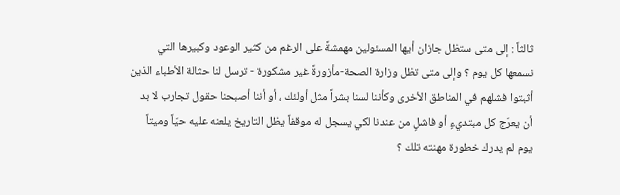ثالثاً : إلى متى ستظل جازان أيها المسئولين مهمشةً على الرغم من كثير الوعود وكبيرها التي نسمعها كل يوم ؟ وإلى متى تظل وزارة الصحة-مأزورةً غير مشكورة - ترسل لنا حثالة الأطباء الذين أثبتوا فشلهم في المناطق الأخرى وكأننا لسنا بشراً مثل أولئك ، أو أننا أصبحنا حقول تجارب لا بد أن يعرّج كل مبتديءٍ أو فاشلٍ من عندنا لكي يسجل له موقفاً يظل التاريخ يلعنه عليه حيّاً وميتاً يوم لم يدرك خطورة مهنته تلك ؟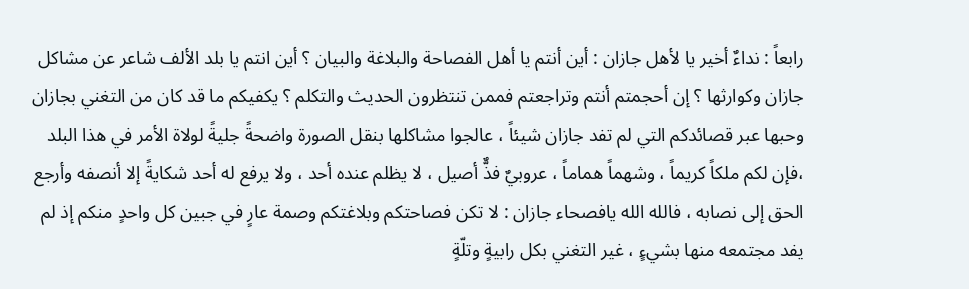رابعاً : نداءٌ أخير يا لأهل جازان : أين أنتم يا أهل الفصاحة والبلاغة والبيان ؟ أين انتم يا بلد الألف شاعر عن مشاكل جازان وكوارثها ؟ إن أحجمتم أنتم وتراجعتم فممن تنتظرون الحديث والتكلم ؟ يكفيكم ما قد كان من التغني بجازان وحبها عبر قصائدكم التي لم تفد جازان شيئاً ، عالجوا مشاكلها بنقل الصورة واضحةً جليةً لولاة الأمر في هذا البلد ،فإن لكم ملكاً كريماً ، وشهماً هماماً ، عروبيٌ فذٌّ أصيل ، لا يظلم عنده أحد ، ولا يرفع له أحد شكايةً إلا أنصفه وأرجع الحق إلى نصابه ، فالله الله يافصحاء جازان : لا تكن فصاحتكم وبلاغتكم وصمة عارٍ في جبين كل واحدٍ منكم إذ لم يفد مجتمعه منها بشيءٍ ، غير التغني بكل رابيةٍ وتلّةٍ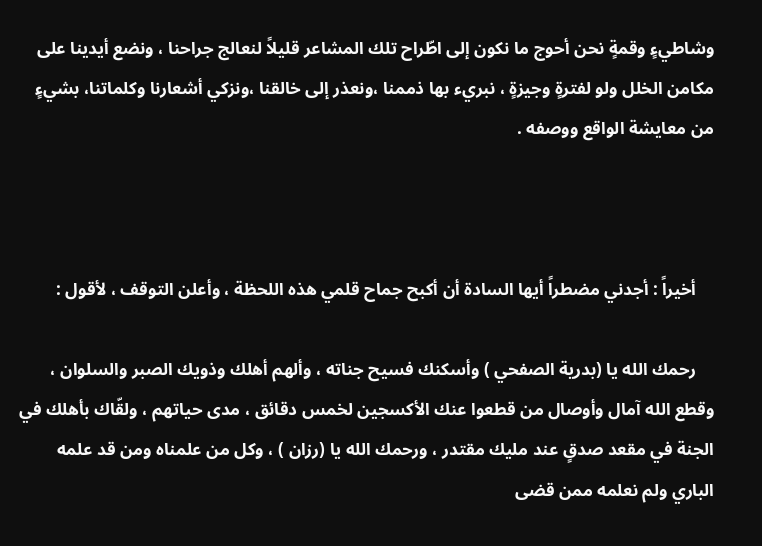وشاطيءٍ وقمةٍ نحن أحوج ما نكون إلى اطّراح تلك المشاعر قليلاً لنعالج جراحنا ، ونضع أيدينا على مكامن الخلل ولو لفترةٍ وجيزةٍ ، نبريء بها ذممنا ،ونعذر إلى خالقنا ،ونزكي أشعارنا وكلماتنا، بشيءٍ من معايشة الواقع ووصفه .



    أخيراً : أجدني مضطراً أيها السادة أن أكبح جماح قلمي هذه اللحظة ، وأعلن التوقف ، لأقول :

    رحمك الله يا (بدرية الصفحي ) وأسكنك فسيح جناته ، وألهم أهلك وذويك الصبر والسلوان ، وقطع الله آمال وأوصال من قطعوا عنك الأكسجين لخمس دقائق ، مدى حياتهم ، ولقّاك بأهلك في الجنة في مقعد صدقٍ عند مليك مقتدر ، ورحمك الله يا (رزان ) ، وكل من علمناه ومن قد علمه الباري ولم نعلمه ممن قضى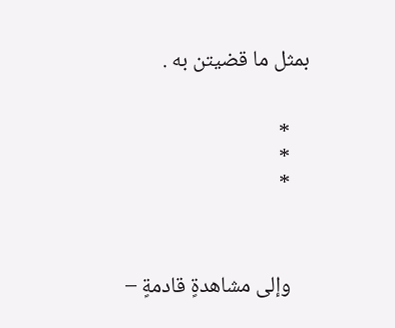بمثل ما قضيتن به .


    *
    *
    *



    وإلى مشاهدةٍ قادمةٍ –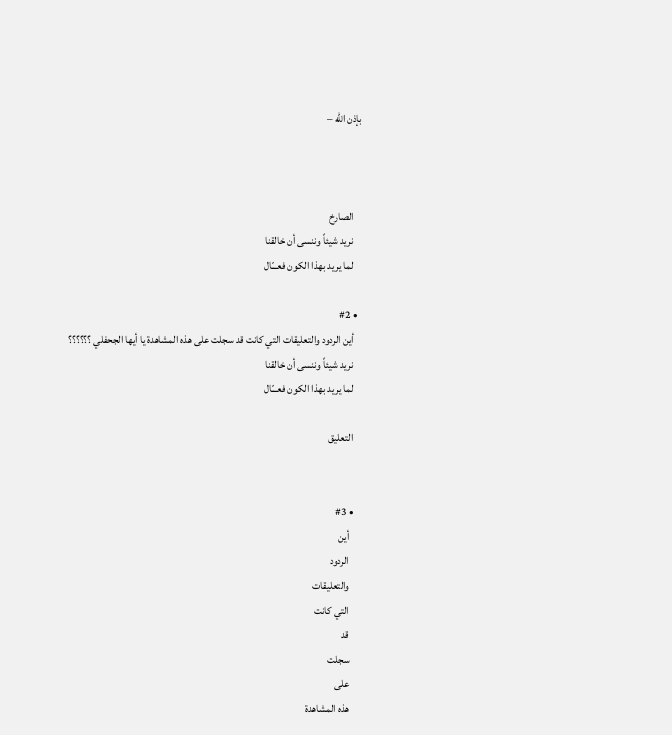بإذن الله –



    الصارخ
    نريد شيئاً وننسى أن خالقنا
    لما يريد بهذا الكون فعـــّال

  • #2
    أين الردود والتعليقات التي كانت قد سجلت على هذه المشاهدة يا أيها الجحفلي ؟؟؟؟؟؟
    نريد شيئاً وننسى أن خالقنا
    لما يريد بهذا الكون فعـــّال

    التعليق


    • #3
      أين
      الردود
      والتعليقات
      التي كانت
      قد
      سجلت
      على
      هذه المشاهدة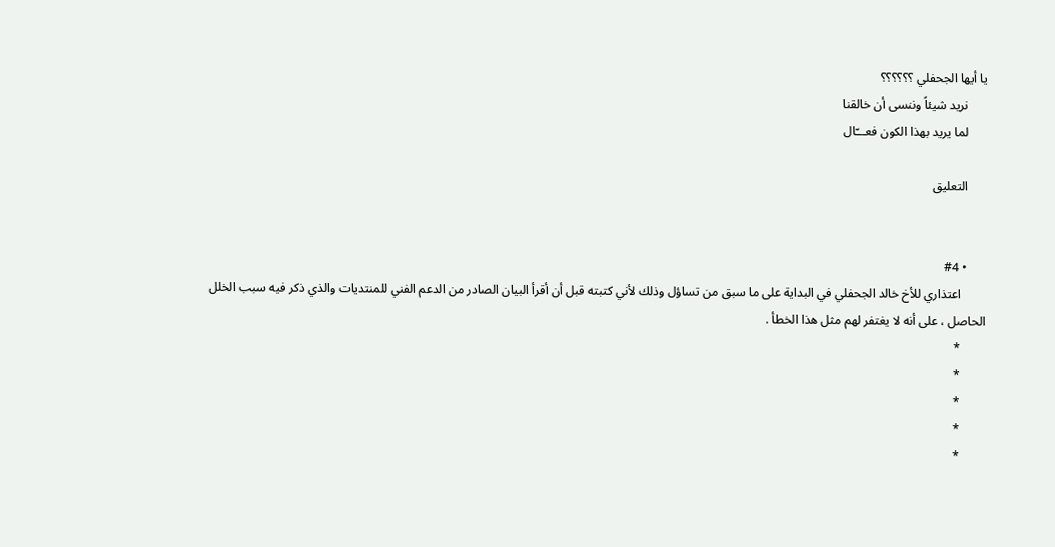يا أيها الجحفلي ؟؟؟؟؟؟
      نريد شيئاً وننسى أن خالقنا
      لما يريد بهذا الكون فعـــّال

      التعليق


      • #4
        اعتذاري للأخ خالد الجحفلي في البداية على ما سبق من تساؤل وذلك لأني كتبته قبل أن أقرأ البيان الصادر من الدعم الفني للمنتديات والذي ذكر فيه سبب الخلل الحاصل ، على أنه لا يغتفر لهم مثل هذا الخطأ .
        *
        *
        *
        *
        *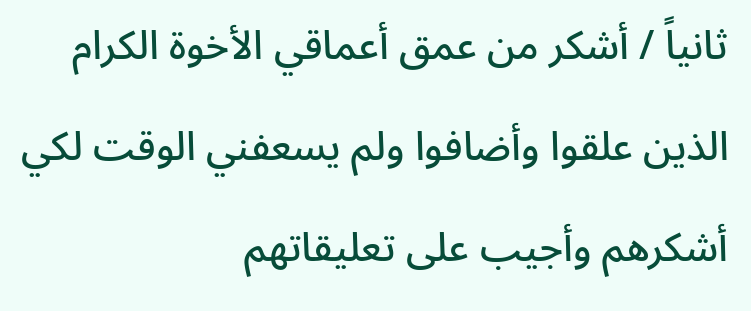ثانياً / أشكر من عمق أعماقي الأخوة الكرام الذين علقوا وأضافوا ولم يسعفني الوقت لكي أشكرهم وأجيب على تعليقاتهم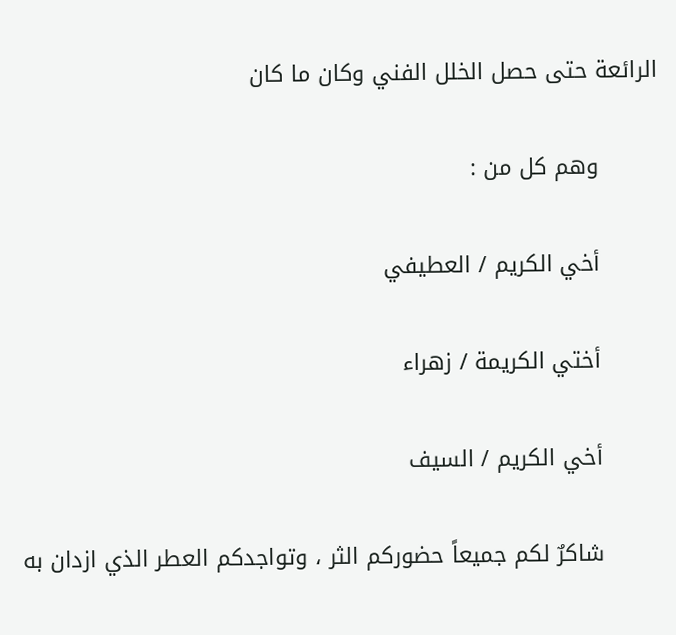الرائعة حتى حصل الخلل الفني وكان ما كان

        وهم كل من :

        أخي الكريم / العطيفي

        أختي الكريمة / زهراء

        أخي الكريم / السيف

        شاكرٌ لكم جميعاً حضوركم الثر ، وتواجدكم العطر الذي ازدان به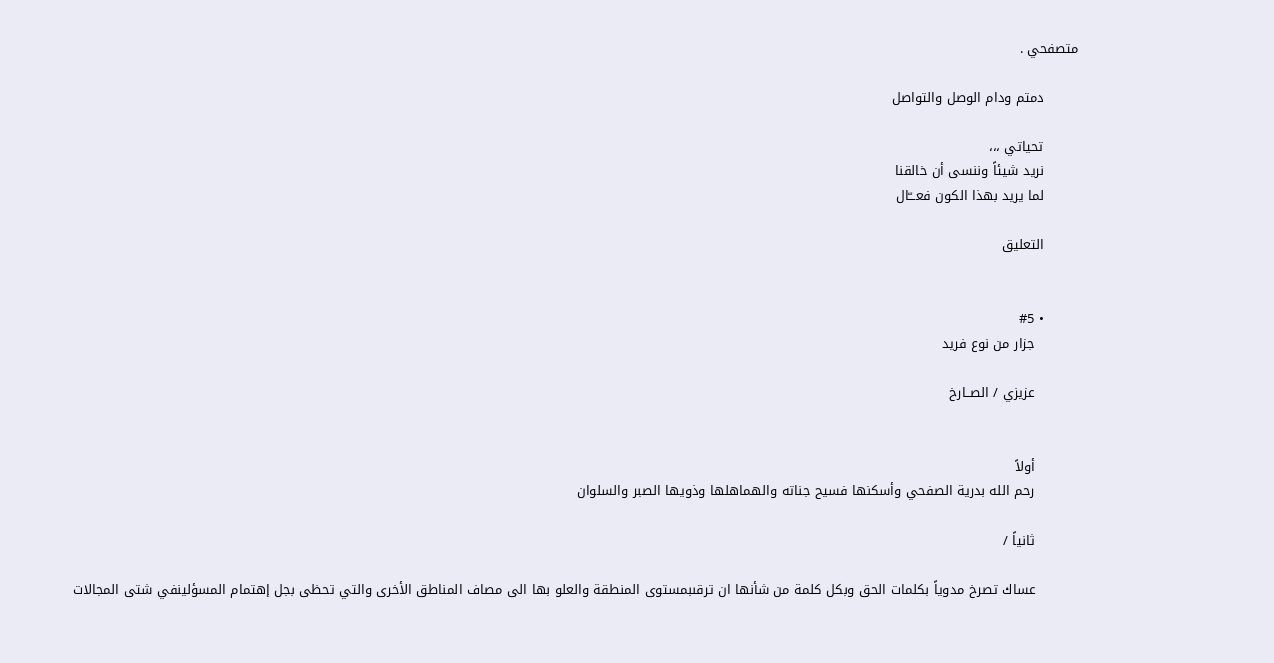متصفحي .

        دمتم ودام الوصل والتواصل

        تحياتي ،،،
        نريد شيئاً وننسى أن خالقنا
        لما يريد بهذا الكون فعـــّال

        التعليق


        • #5
          جزار من نوع فريد

          عزيزي / الصــارخ


          أولاً
          رحم الله بدرية الصفحي وأسكنها فسيح جناته والهماهلها وذويها الصبر والسلوان

          ثانياً /

          عساك تصرخ مدوياً بكلمات الحق وبكل كلمة من شأنها ان ترقىبمستوى المنطقة والعلو بها الى مصاف المناطق الأخرى والتي تحظى بجل إهتمام المسؤلينفي شتى المجالات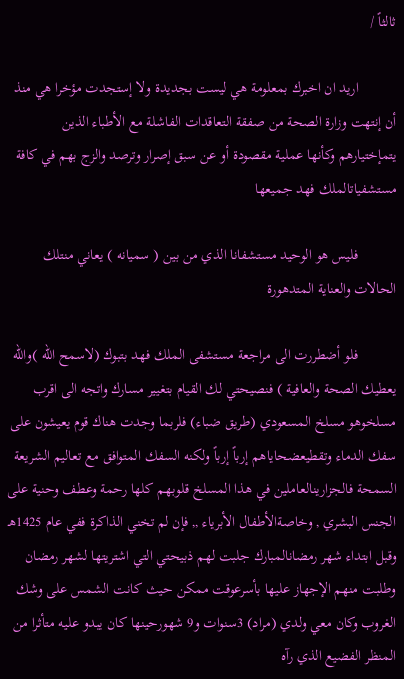ثالثاً /

          اريد ان اخبرك بمعلومة هي ليست بجديدة ولا إستجدت مؤخرا هي منذ أن إنتهت وزارة الصحة من صفقة التعاقدات الفاشلة مع الأطباء الذين يتمإختيارهم وكأنها عملية مقصودة أو عن سبق إصرار وترصد والزج بهم في كافة مستشفياتالملك فهد جميعها

          فليس هو الوحيد مستشفانا الذي من بين ( سميانه ) يعاني منتلك الحالات والعناية المتدهورة

          فلو أضطررت الى مراجعة مستشفى الملك فهد بتبوك (لاسمح الله )والله يعطيك الصحة والعافية ) فنصيحتي لك القيام بتغيير مسارك واتجه الى اقرب مسلخوهو مسلخ المسعودي (طريق ضباء) فلربما وجدت هناك قوم يعيشون على سفك الدماء وتقطيعضحاياهم إرباً إرباً ولكنه السفك المتوافق مع تعاليم الشريعة السمحة فالجزارينالعاملين في هذا المسلخ قلوبهم كلها رحمة وعطف وحنية على الجنس البشري , وخاصةالأطفال الأبرياء ,, فإن لم تخني الذاكرة ففي عام 1425هـ وقبل ابتداء شهر رمضانالمبارك جلبت لهم ذبيحتي التي اشتريتها لشهر رمضان وطلبت منهم الإجهاز عليها بأسرعوقت ممكن حيث كانت الشمس على وشك الغروب وكان معي ولدي (مراد) 3سنوات و9 شهورحينها كان يبدو عليه متأثرا من المنظر الفضيع الذي رآه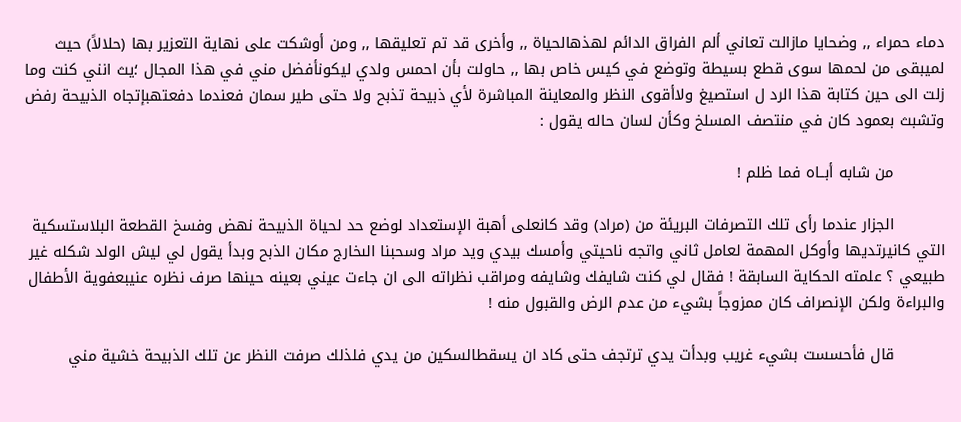دماء حمراء ,, وضحايا مازالت تعاني ألم الفراق الدائم لهذهالحياة ,, وأخرى قد تم تعليقها ,, ومن أوشكت على نهاية التعزير بها (حلالاً) حيث لميبقى من لحمها سوى قطع بسيطة وتوضع في كيس خاص بها ,, حاولت بأن احمس ولدي ليكونأفضل مني في هذا المجال ؛يث انني كنت وما زلت الى حين كتابة هذا الرد ل استصيغ ولاأقوى النظر والمعاينة المباشرة لأي ذبيحة تذبح ولا حتى طير سمان فعندما دفعتهبإتجاه الذبيحة رفض وتشبث بعمود كان في منتصف المسلخ وكأن لسان حاله يقول :

          من شابه أبــاه فما ظلم !

          الجزار عندما رأى تلك التصرفات البريئة من (مراد) وقد كانعلى أهبة الإستعداد لوضع حد لحياة الذبيحة نهض وفسخ القطعة البلاستسكية التي كانيرتديها وأوكل المهمة لعامل ثاني واتجه ناحيتي وأمسك بيدي ويد مراد وسحبنا الىخارج مكان الذبح وبدأ يقول لي ليش الولد شكله غير طبيعي ؟ علمته الحكاية السابقة ! فقال لي كنت شايفك وشايفه ومراقب نظراته الى ان جاءت عيني بعينه حينها صرف نظره عنيبعفوية الأطفال والبراءة ولكن الإنصراف كان ممزوجاً بشيء من عدم الرض والقبول منه !

          قال فأحسست بشيء غريب وبدأت يدي ترتجف حتى كاد ان يسقطالسكين من يدي فلذلك صرفت النظر عن تلك الذبيحة خشية مني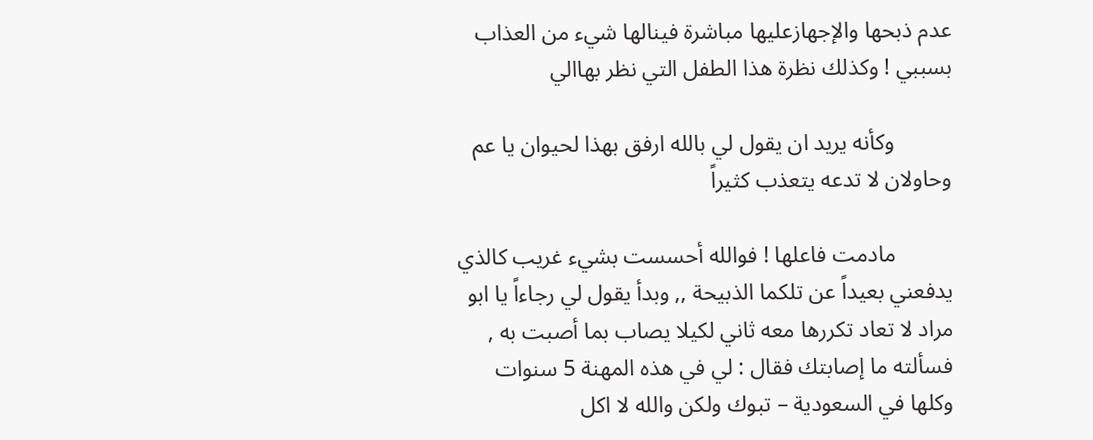عدم ذبحها والإجهازعليها مباشرة فينالها شيء من العذاب بسببي ! وكذلك نظرة هذا الطفل التي نظر بهاالي

          وكأنه يريد ان يقول لي بالله ارفق بهذا لحيوان يا عم وحاولان لا تدعه يتعذب كثيراً

          مادمت فاعلها ! فوالله أحسست بشيء غريب كالذي يدفعني بعيداً عن تلكما الذبيحة ,, وبدأ يقول لي رجاءاً يا ابو مراد لا تعاد تكررها معه ثاني لكيلا يصاب بما أصبت به , فسألته ما إصابتك فقال : لي في هذه المهنة 5 سنوات وكلها في السعودية – تبوك ولكن والله لا اكل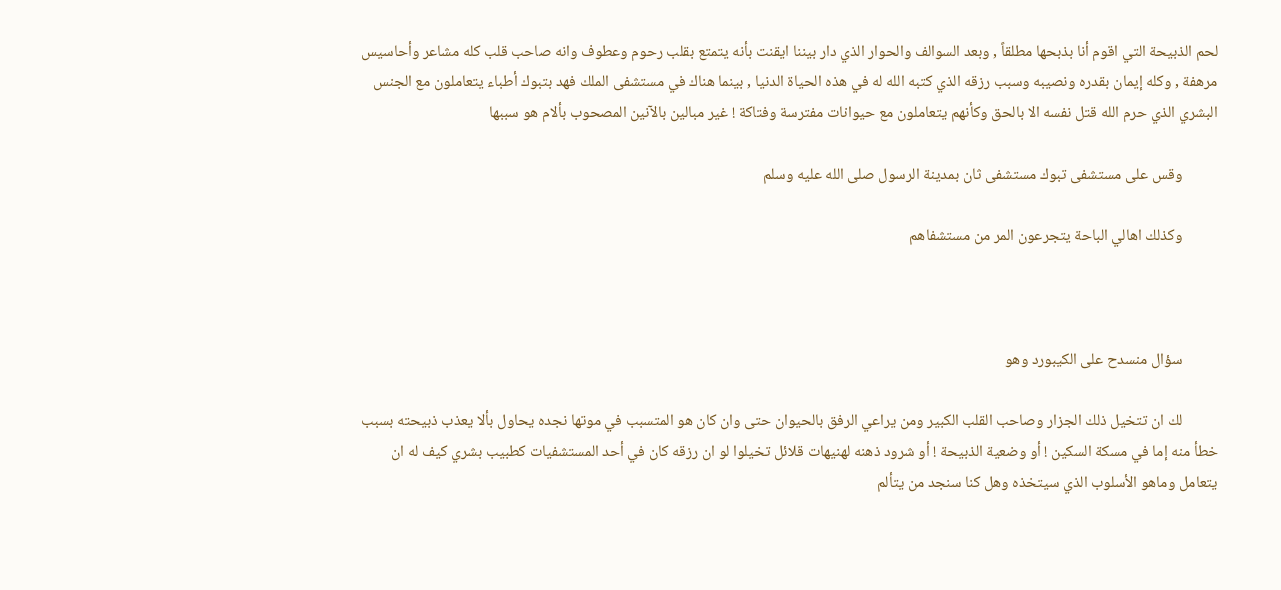لحم الذبيحة التي اقوم أنا بذبحها مطلقاً , وبعد السوالف والحوار الذي دار بيننا ايقنت بأنه يتمتع بقلب رحوم وعطوف وانه صاحب قلب كله مشاعر وأحاسيس مرهفة , وكله إيمان بقدره ونصيبه وسبب رزقه الذي كتبه الله له في هذه الحياة الدنيا , بينما هناك في مستشفى الملك فهد بتبوك أطباء يتعاملون مع الجنس البشري الذي حرم الله قتل نفسه الا بالحق وكأنهم يتعاملون مع حيوانات مفترسة وفتاكة ! غير مبالين بالآنين المصحوب بألام هو سببها

          وقس على مستشفى تبوك مستشفى ثان بمدينة الرسول صلى الله عليه وسلم

          وكذلك اهالي الباحة يتجرعون المر من مستشفاهم



          سؤال منسدح على الكيبورد وهو

          لك ان تتخيل ذلك الجزار وصاحب القلب الكبير ومن يراعي الرفق بالحيوان حتى وان كان هو المتسبب في موتها نجده يحاول بألا يعذب ذبيحته بسبب خطأ منه إما في مسكة السكين ! أو وضعية الذبيحة ! أو شرود ذهنه لهنيهات قلائل تخيلوا لو ان رزقه كان في أحد المستشفيات كطبيب بشري كيف له ان يتعامل وماهو الأسلوب الذي سيتخذه وهل كنا سنجد من يتألم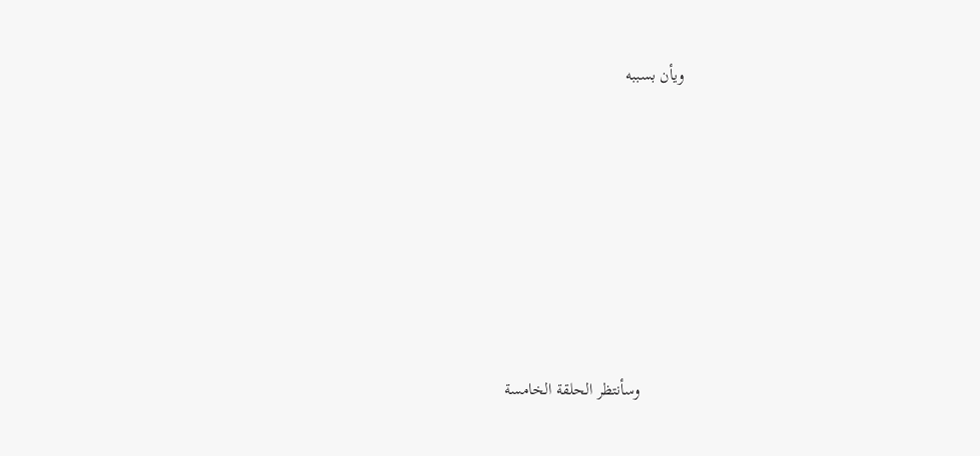ويأن بسببه







          وسأنتظر الحلقة الخامسة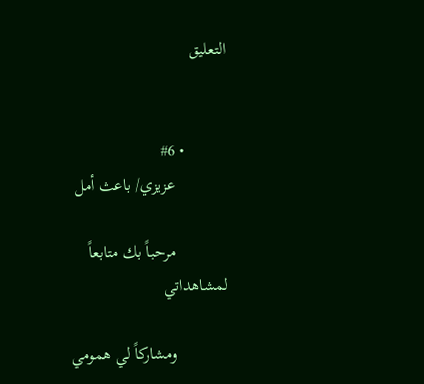التعليق


          • #6
            عزيزي/ باعث أمل

            مرحباً بك متابعاً لمشاهداتي

            ومشاركاً لي همومي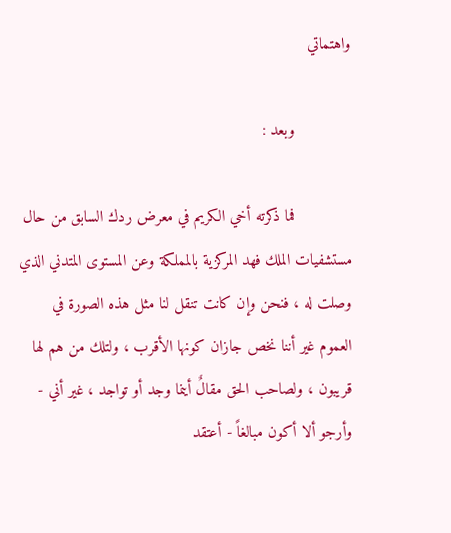واهتماتي

            وبعد :

            فما ذكرته أخي الكريم في معرض ردك السابق من حال مستشفيات الملك فهد المركزية بالمملكة وعن المستوى المتدني الذي وصلت له ، فنحن وإن كانت تنقل لنا مثل هذه الصورة في العموم غير أننا نخص جازان كونها الأقرب ، ولتلك من هم لها قريبون ، ولصاحب الحق مقالٌ أينما وجد أو تواجد ، غير أني - وأرجو ألا أكون مبالغاً - أعتقد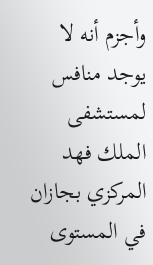وأجزم أنه لا يوجد منافس لمستشفى الملك فهد المركزي بجازان في المستوى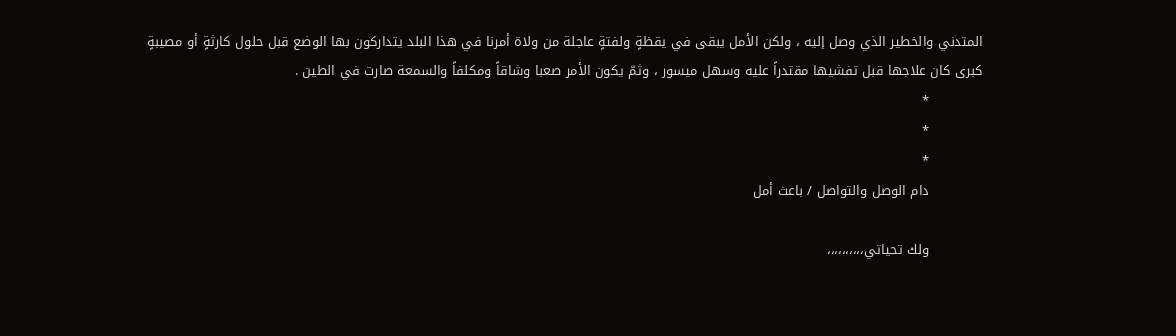المتدني والخطير الذي وصل إليه ، ولكن الأمل يبقى في يقظةٍ ولفتةٍ عاجلة من ولاة أمرنا في هذا البلد يتداركون بها الوضع قبل حلول كارثةٍ أو مصيبةٍ كبرى كان علاجها قبل تفشيها مقتدراً عليه وسهل ميسور ، وثمّ يكون الأمر صعبا وشاقاً ومكلفاً والسمعة صارت في الطين .
            *
            *
            *
            دام الوصل والتواصل / باعث أمل

            ولك تحياتي،،،،،،،،،،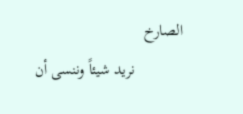الصارخ
            نريد شيئاً وننسى أن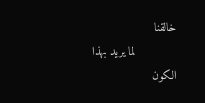خالقنا
            لما يريد بهذا الكون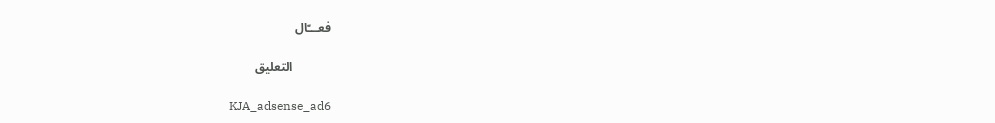فعـــّال

            التعليق

            KJA_adsense_ad6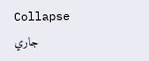Collapse
            جاري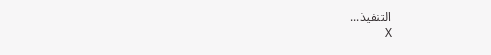التنفيذ...
            X